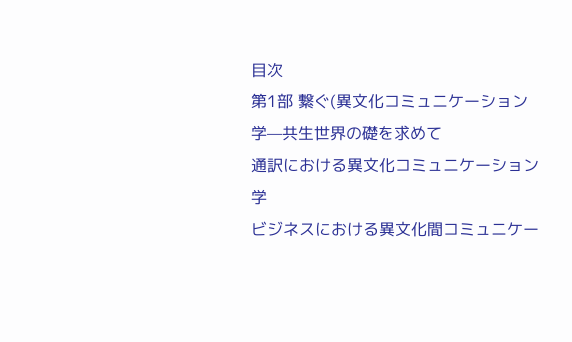目次
第1部 繋ぐ(異文化コミュニケーション学—共生世界の礎を求めて
通訳における異文化コミュニケーション学
ビジネスにおける異文化間コミュニケー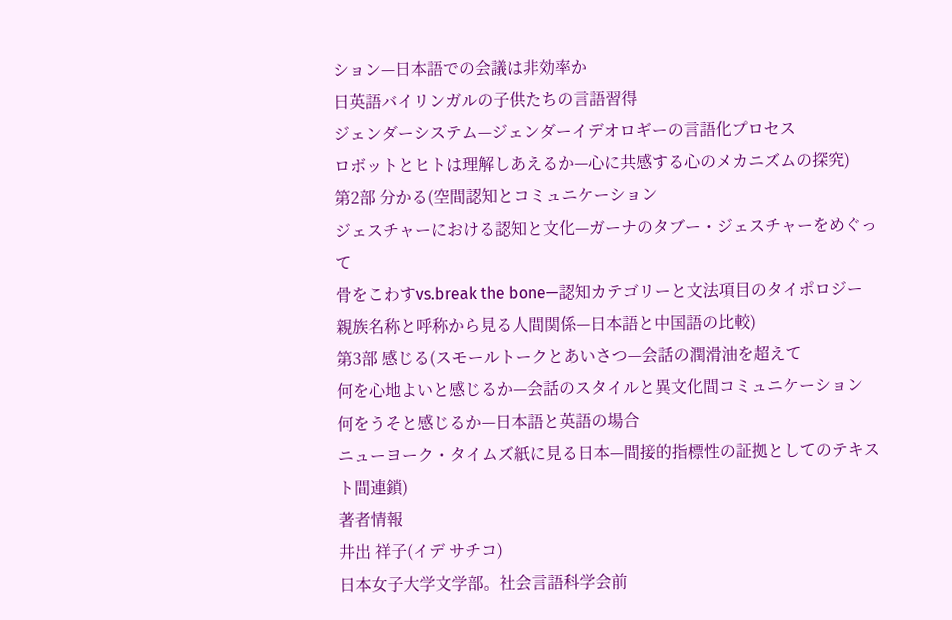ション—日本語での会議は非効率か
日英語バイリンガルの子供たちの言語習得
ジェンダーシステム—ジェンダーイデオロギーの言語化プロセス
ロボットとヒトは理解しあえるか—心に共感する心のメカニズムの探究)
第2部 分かる(空間認知とコミュニケーション
ジェスチャーにおける認知と文化—ガーナのタブー・ジェスチャーをめぐって
骨をこわすvs.break the bone—認知カテゴリーと文法項目のタイポロジー
親族名称と呼称から見る人間関係—日本語と中国語の比較)
第3部 感じる(スモールトークとあいさつ—会話の潤滑油を超えて
何を心地よいと感じるか—会話のスタイルと異文化間コミュニケーション
何をうそと感じるか—日本語と英語の場合
ニューヨーク・タイムズ紙に見る日本—間接的指標性の証拠としてのテキスト間連鎖)
著者情報
井出 祥子(イデ サチコ)
日本女子大学文学部。社会言語科学会前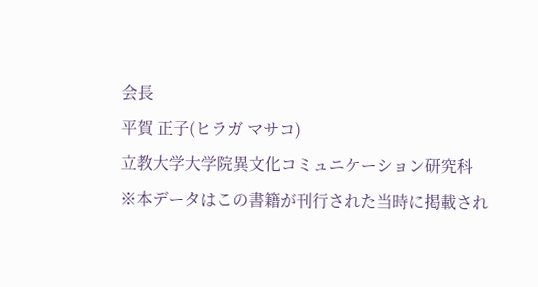会長
平賀 正子(ヒラガ マサコ)
立教大学大学院異文化コミュニケーション研究科
※本データはこの書籍が刊行された当時に掲載され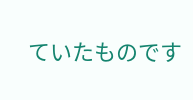ていたものです